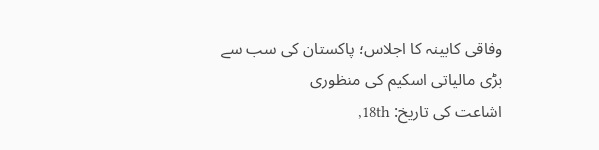وفاقی کابینہ کا اجلاس؛ پاکستان کی سب سے بڑی مالیاتی اسکیم کی منظوری
اشاعت کی تاریخ: 18th,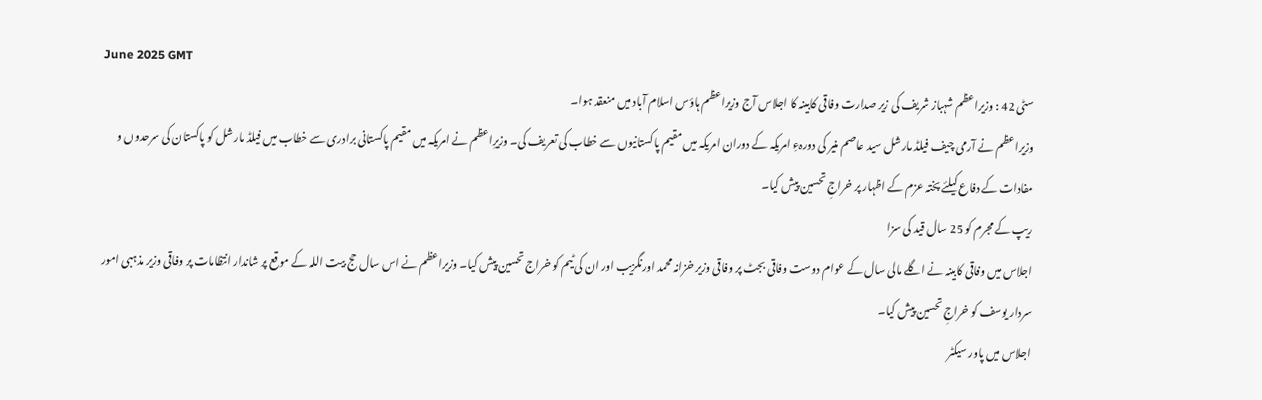June 2025 GMT
سٹی 42 : وزیراعظم شہباز شریف کی زیر صدارت وفاقی کابینہ کا اجلاس آج وزیراعظم ہاؤس اسلام آباد میں منعقد ہوا۔
وزیراعظم نے آرمی چیف فیلڈ مارشل سید عاصم منیر کی دورہءِ امریکہ کے دوران امریکہ میں مقیم پاکستانیوں سے خطاب کی تعریف کی۔ وزیرِاعظم نے امریکہ میں مقیم پاکستانی برادری سے خطاب میں فیلڈ مارشل کو پاکستان کی سرحدوں و مفادات کے دفاع کیلئے پختہ عزم کے اظہار پر خراجِ تحسین پیش کیا۔
ریپ کے مجرم کو 25 سال قید کی سزا
اجلاس میں وفاقی کابینہ نے اگلے مالی سال کے عوام دوست وفاقی بجٹ پر وفاقی وزیر خزانہ محمد اورنگزیب اور ان کی ٹیم کو خراج تحسین پیش کیا۔ وزیراعظم نے اس سال حج بیت اللہ کے موقع پر شاندار انتظامات پر وفاقی وزیر مذہبی امور سردار یوسف کو خراجِ تحسین پیش کیا۔
اجلاس میں پاور سیکٹر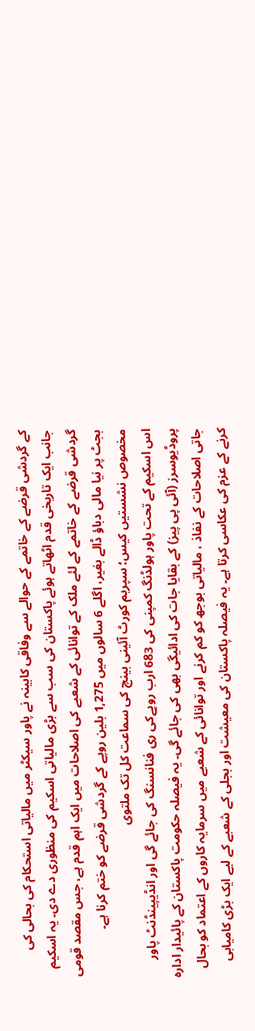کے گردشی قرضے کے خاتمے کے حوالے سے وفاقی کابینہ نے پاور سیکٹر میں مالیاتی استحکام کی بحالی کی جانب ایک تاریخی قدم اٹھاتے ہوئے پاکستان کی سب سے بڑی مالیاتی اسکیم کی منظوری دے دی۔ یہ اسکیم گردشی قرضے کے خاتمے کے لئے ملک کے توانائی کے شعبے کی اصلاحات میں ایک اہم قدم ہے، جس مقصد قومی بجٹ پر نیا مالی دباؤ ڈالے بغیر، اگلے 6 سالوں میں 1,275 بلین روپے کے گردشی قرضے کو ختم کرنا ہے۔
مخصوص نشستیں کیس؛ سپریم کورٹ آئینی بینچ کی سماعت کل تک ملتوی
اس اسکیم کے تحت پاور ہولڈنگ کمپنی کی 683 ارب روپےکی ری فنانسنگ کی جائے گی اور انڈیپینڈنٹ پاور پروڈیوسرز (آئی پی پیز) کے بقایا جات کی ادائیگی بھی کی جائے گی۔ یہ فیصلہ حکومت پاکستان کے پائیدار ادارہ جاتی اصلاحات کے نفاذ ، مالیاتی بوجھ کو کم کرنے اور توانائی کے شعبے میں سرمایہ کاروں کے اعتماد کو بحال کرنے کے عزم کی عکاسی کرتا ہے۔ یہ فیصلہ پاکستان کی معیشت اور بجلی کے شعبے کے لیے ایک بڑی کامیابی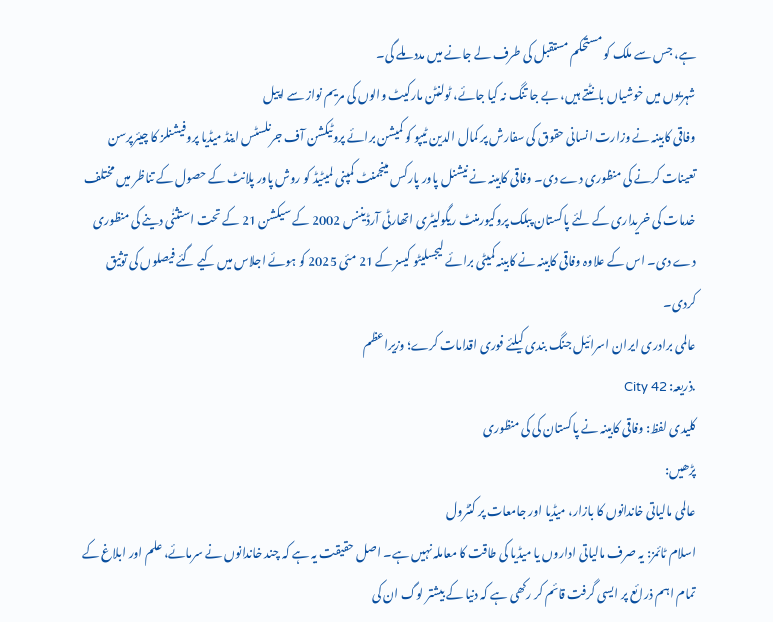ہے، جس سے ملک کو مستحکم مستقبل کی طرف لے جانے میں مدد ملے گی۔
شہریوں میں خوشیاں بانٹتے ہیں، بے جا تنگ نہ کیا جائے، ٹولنٹن مارکیٹ والوں کی مریم نواز سے اپیل
وفاقی کابینہ نے وزارت انسانی حقوق کی سفارش پر کمال الدین ٹیپو کو کمیشن برائے پروٹیکشن آف جرنلسٹس اینڈ میڈیا پروفیشنلز کا چیئرپرسن تعینات کرنے کی منظوری دے دی۔ وفاقی کابینہ نے نیشنل پاور پارکس مینجمنٹ کمپنی لمیٹیڈ کو روش پاور پلانٹ کے حصول کے تناظر میں مختلف خدمات کی خریداری کے لئے پاکستان پبلک پروکیورمنٹ ریگولیٹری اتھارٹی آرڈیننس 2002 کے سیکشن 21 کے تحت استثنٰی دینے کی منظوری دے دی۔ اس کے علاوہ وفاقی کابینہ نے کابینہ کمیٹی برائے لیجسلیٹو کیسز کے 21 مئی 2025 کو ہوئے اجلاس میں کیے گئے فیصلوں کی توثیق کردی۔
عالمی برادری ایران اسرائیل جنگ بندی کیلئے فوری اقدامات کرے؛ وزیراعظم
.ذریعہ: City 42
کلیدی لفظ: وفاقی کابینہ نے پاکستان کی کی منظوری
پڑھیں:
عالمی مالیاتی خاندانوں کا بازار، میڈیا اور جامعات پر کنٹرول
اسلام ٹائمز: یہ صرف مالیاتی اداروں یا میڈیا کی طاقت کا معاملہ نہیں ہے۔ اصل حقیقت یہ ہے کہ چند خاندانوں نے سرمائے، علم اور ابلاغ کے تمام اہم ذرائع پر ایسی گرفت قائم کر رکھی ہے کہ دنیا کے بیشتر لوگ ان کی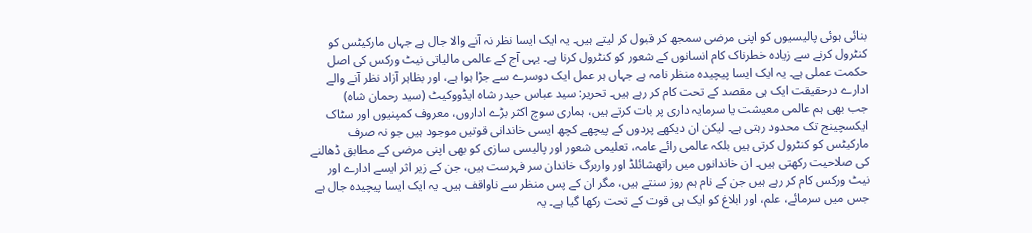بنائی ہوئی پالیسیوں کو اپنی مرضی سمجھ کر قبول کر لیتے ہیں۔ یہ ایک ایسا نظر نہ آنے والا جال ہے جہاں مارکیٹس کو کنٹرول کرنے سے زیادہ خطرناک کام انسانوں کے شعور کو کنٹرول کرنا ہے۔ یہی آج کے عالمی مالیاتی نیٹ ورکس کی اصل حکمت عملی ہے۔ یہ ایک ایسا پیچیدہ منظر نامہ ہے جہاں ہر عمل ایک دوسرے سے جڑا ہوا ہے، اور بظاہر آزاد نظر آنے والے ادارے درحقیقت ایک ہی مقصد کے تحت کام کر رہے ہیں۔ تحریر: سید عباس حیدر شاہ ایڈووکیٹ (سید رحمان شاہ)
جب بھی ہم عالمی معیشت یا سرمایہ داری پر بات کرتے ہیں، ہماری سوچ اکثر بڑے اداروں، معروف کمپنیوں اور سٹاک ایکسچینج تک محدود رہتی ہے۔ لیکن ان دیکھے پردوں کے پیچھے کچھ ایسی خاندانی قوتیں موجود ہیں جو نہ صرف مارکیٹس کو کنٹرول کرتی ہیں بلکہ عالمی رائے عامہ، تعلیمی شعور اور پالیسی سازی کو بھی اپنی مرضی کے مطابق ڈھالنے کی صلاحیت رکھتی ہیں۔ ان خاندانوں میں راتھشائلڈ اور واربرگ خاندان سر فہرست ہیں، جن کے زیر اثر ایسے ادارے اور نیٹ ورکس کام کر رہے ہیں جن کے نام ہم روز سنتے ہیں، مگر ان کے پس منظر سے ناواقف ہیں۔ یہ ایک ایسا پیچیدہ جال ہے جس میں سرمائے، علم، اور ابلاغ کو ایک ہی قوت کے تحت رکھا گیا ہے۔ یہ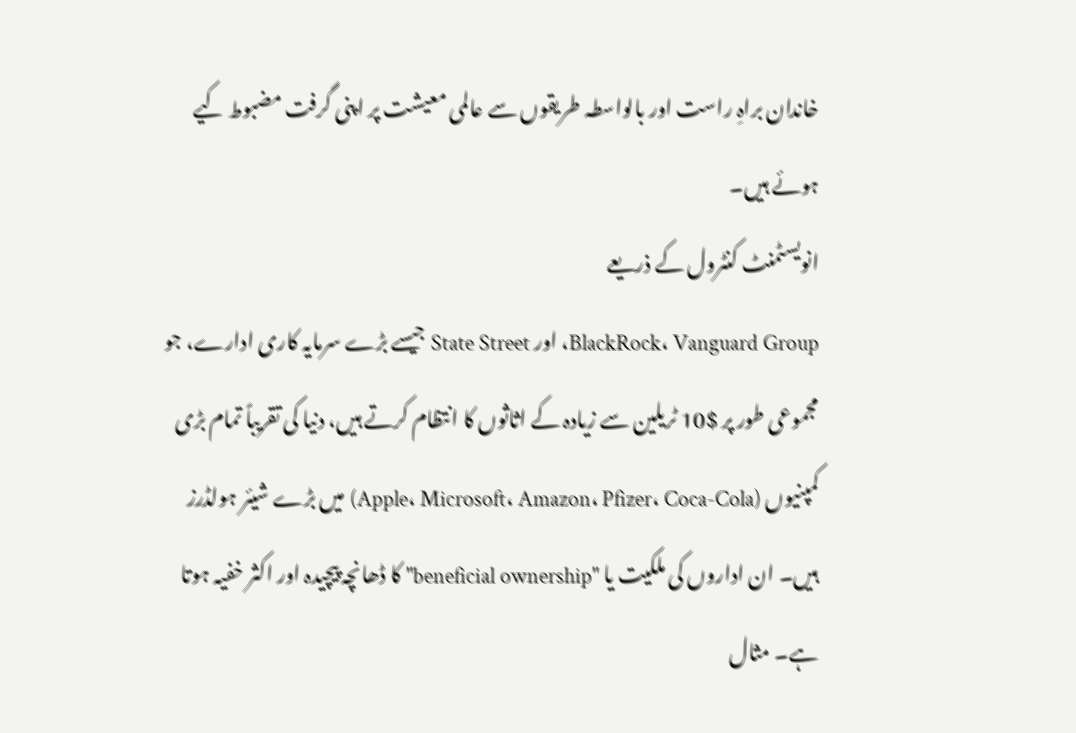خاندان براہِ راست اور بالواسطہ طریقوں سے عالمی معیشت پر اپنی گرفت مضبوط کیے ہوئے ہیں۔
انویسٹمنٹ کنٹرول کے ذریعے
BlackRock، Vanguard Group، اور State Street جیسے بڑے سرمایہ کاری ادارے، جو مجموعی طور پر $10 ٹریلین سے زیادہ کے اثاثوں کا انتظام کرتے ہیں، دنیا کی تقریباً تمام بڑی کمپنیوں (Apple، Microsoft، Amazon، Pfizer، Coca-Cola) میں بڑے شیئر ہولڈرز ہیں۔ ان اداروں کی ملکیت یا "beneficial ownership" کا ڈھانچہ پیچیدہ اور اکثر خفیہ ہوتا ہے۔ مثال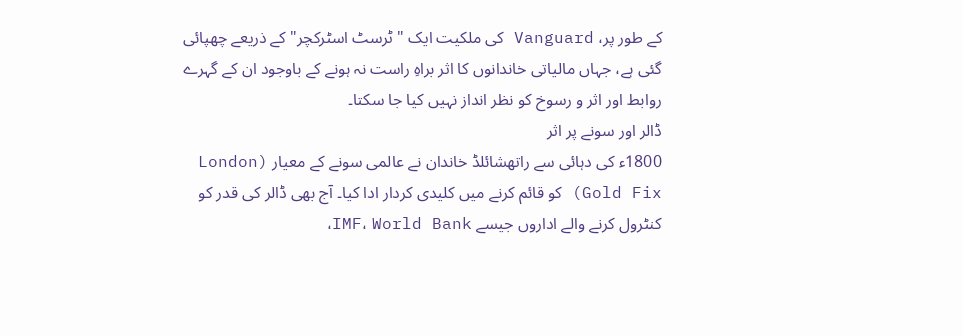کے طور پر، Vanguard کی ملکیت ایک "ٹرسٹ اسٹرکچر" کے ذریعے چھپائی گئی ہے، جہاں مالیاتی خاندانوں کا اثر براہِ راست نہ ہونے کے باوجود ان کے گہرے روابط اور اثر و رسوخ کو نظر انداز نہیں کیا جا سکتا۔
ڈالر اور سونے پر اثر
1800ء کی دہائی سے راتھشائلڈ خاندان نے عالمی سونے کے معیار (London Gold Fix) کو قائم کرنے میں کلیدی کردار ادا کیا۔ آج بھی ڈالر کی قدر کو کنٹرول کرنے والے اداروں جیسے IMF، World Bank،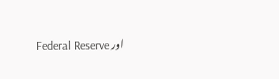اور Federal Reserve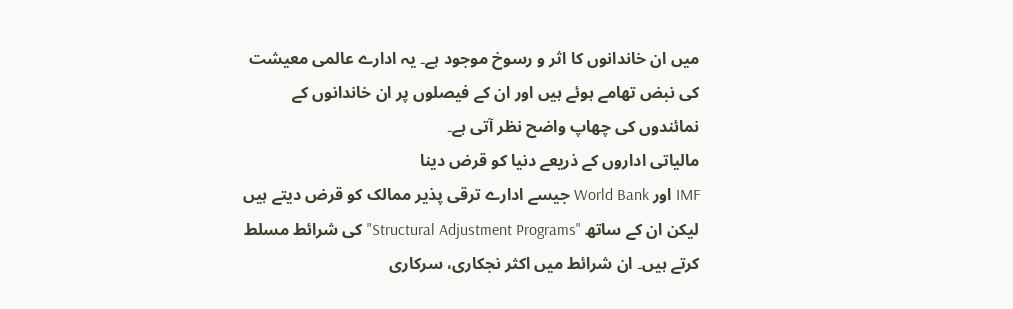میں ان خاندانوں کا اثر و رسوخ موجود ہے۔ یہ ادارے عالمی معیشت کی نبض تھامے ہوئے ہیں اور ان کے فیصلوں پر ان خاندانوں کے نمائندوں کی چھاپ واضح نظر آتی ہے۔
مالیاتی اداروں کے ذریعے دنیا کو قرض دینا
IMF اور World Bank جیسے ادارے ترقی پذیر ممالک کو قرض دیتے ہیں لیکن ان کے ساتھ "Structural Adjustment Programs" کی شرائط مسلط کرتے ہیں۔ ان شرائط میں اکثر نجکاری، سرکاری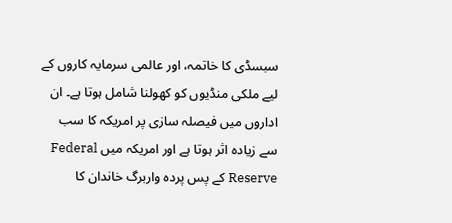سبسڈی کا خاتمہ، اور عالمی سرمایہ کاروں کے لیے ملکی منڈیوں کو کھولنا شامل ہوتا ہے۔ ان اداروں میں فیصلہ سازی پر امریکہ کا سب سے زیادہ اثر ہوتا ہے اور امریکہ میں Federal Reserve کے پس پردہ واربرگ خاندان کا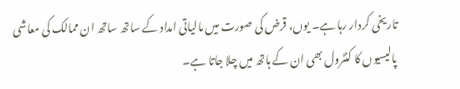تاریخی کردار رہا ہے۔ یوں، قرض کی صورت میں مالیاتی امداد کے ساتھ ساتھ ان ممالک کی معاشی پالیسیوں کا کنٹرول بھی ان کے ہاتھ میں چلا جاتا ہے۔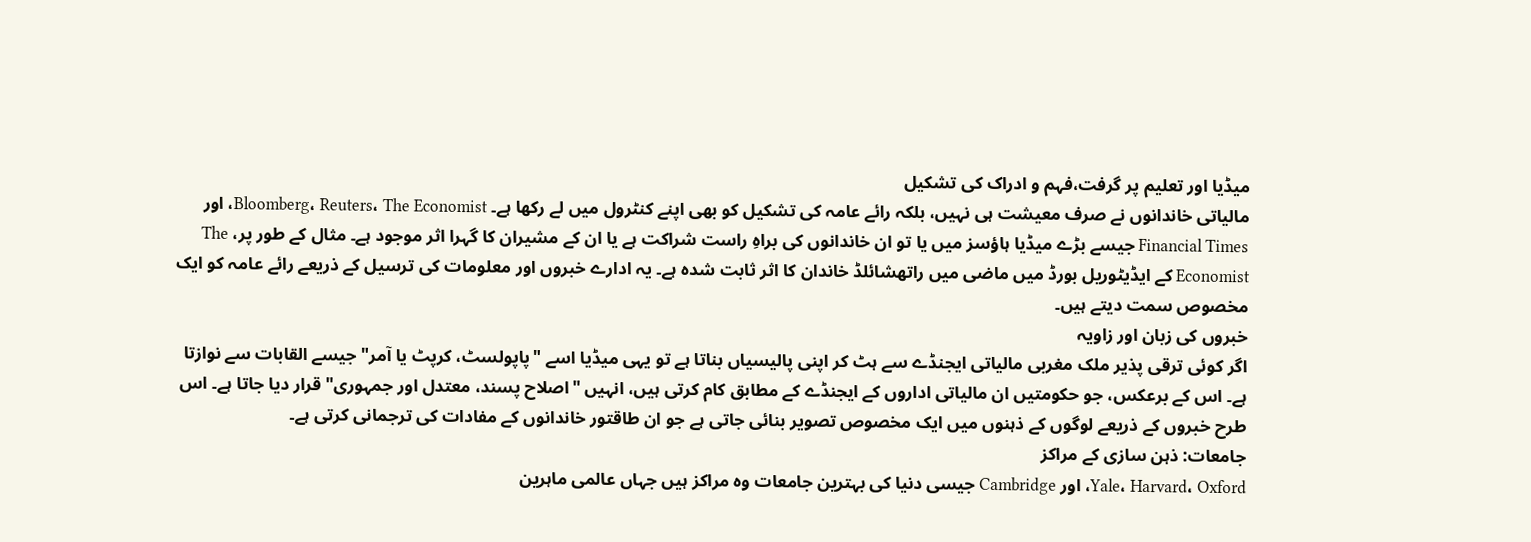میڈیا اور تعلیم پر گرفت،فہم و ادراک کی تشکیل
مالیاتی خاندانوں نے صرف معیشت ہی نہیں، بلکہ رائے عامہ کی تشکیل کو بھی اپنے کنٹرول میں لے رکھا ہے۔ Bloomberg، Reuters، The Economist، اور Financial Times جیسے بڑے میڈیا ہاؤسز میں یا تو ان خاندانوں کی براہِ راست شراکت ہے یا ان کے مشیران کا گہرا اثر موجود ہے۔ مثال کے طور پر، The Economist کے ایڈیٹوریل بورڈ میں ماضی میں راتھشائلڈ خاندان کا اثر ثابت شدہ ہے۔ یہ ادارے خبروں اور معلومات کی ترسیل کے ذریعے رائے عامہ کو ایک مخصوص سمت دیتے ہیں۔
خبروں کی زبان اور زاویہ
اگر کوئی ترقی پذیر ملک مغربی مالیاتی ایجنڈے سے ہٹ کر اپنی پالیسیاں بناتا ہے تو یہی میڈیا اسے "پاپولسٹ، کرپٹ یا آمر" جیسے القابات سے نوازتا ہے۔ اس کے برعکس، جو حکومتیں ان مالیاتی اداروں کے ایجنڈے کے مطابق کام کرتی ہیں، انہیں "اصلاح پسند، معتدل اور جمہوری" قرار دیا جاتا ہے۔ اس طرح خبروں کے ذریعے لوگوں کے ذہنوں میں ایک مخصوص تصویر بنائی جاتی ہے جو ان طاقتور خاندانوں کے مفادات کی ترجمانی کرتی ہے۔
جامعات: ذہن سازی کے مراکز
Yale، Harvard، Oxford، اور Cambridge جیسی دنیا کی بہترین جامعات وہ مراکز ہیں جہاں عالمی ماہرین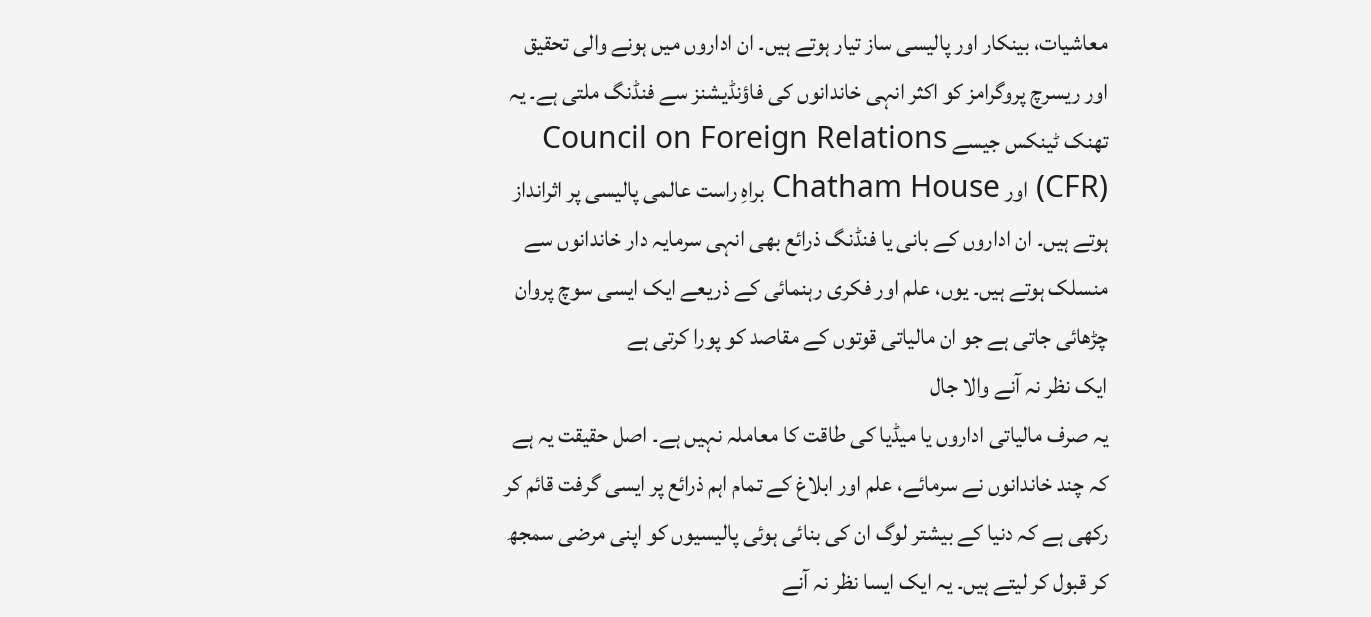معاشیات، بینکار اور پالیسی ساز تیار ہوتے ہیں۔ ان اداروں میں ہونے والی تحقیق اور ریسرچ پروگرامز کو اکثر انہی خاندانوں کی فاؤنڈیشنز سے فنڈنگ ملتی ہے۔ یہ تھنک ٹینکس جیسے Council on Foreign Relations (CFR) اور Chatham House براہِ راست عالمی پالیسی پر اثرانداز ہوتے ہیں۔ ان اداروں کے بانی یا فنڈنگ ذرائع بھی انہی سرمایہ دار خاندانوں سے منسلک ہوتے ہیں۔ یوں، علم اور فکری رہنمائی کے ذریعے ایک ایسی سوچ پروان چڑھائی جاتی ہے جو ان مالیاتی قوتوں کے مقاصد کو پورا کرتی ہے
ایک نظر نہ آنے والا جال
یہ صرف مالیاتی اداروں یا میڈیا کی طاقت کا معاملہ نہیں ہے۔ اصل حقیقت یہ ہے کہ چند خاندانوں نے سرمائے، علم اور ابلاغ کے تمام اہم ذرائع پر ایسی گرفت قائم کر رکھی ہے کہ دنیا کے بیشتر لوگ ان کی بنائی ہوئی پالیسیوں کو اپنی مرضی سمجھ کر قبول کر لیتے ہیں۔ یہ ایک ایسا نظر نہ آنے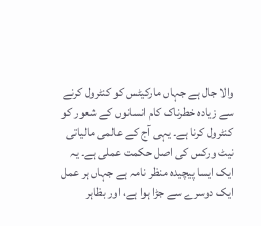والا جال ہے جہاں مارکیٹس کو کنٹرول کرنے سے زیادہ خطرناک کام انسانوں کے شعور کو کنٹرول کرنا ہے۔ یہی آج کے عالمی مالیاتی نیٹ ورکس کی اصل حکمت عملی ہے۔ یہ ایک ایسا پیچیدہ منظر نامہ ہے جہاں ہر عمل ایک دوسرے سے جڑا ہوا ہے، اور بظاہر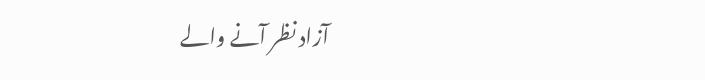آزاد نظر آنے والے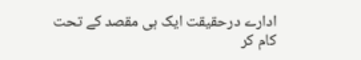ادارے درحقیقت ایک ہی مقصد کے تحت کام کر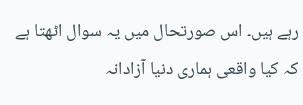رہے ہیں۔ اس صورتحال میں یہ سوال اٹھتا ہے کہ کیا واقعی ہماری دنیا آزادانہ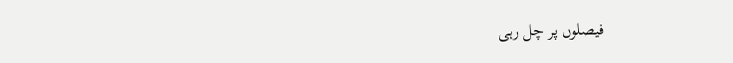فیصلوں پر چل رہی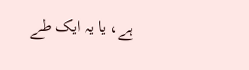ہے، یا یہ ایک طے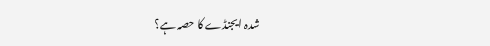شدہ ایجنڈے کا حصہ ہے؟